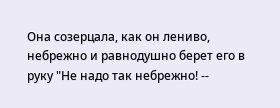Она созерцала, как он лениво, небрежно и равнодушно берет его в руку "Не надо так небрежно! --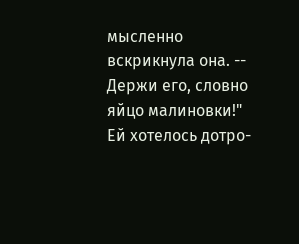мысленно вскрикнула она. -- Держи его, словно яйцо малиновки!" Ей хотелось дотро-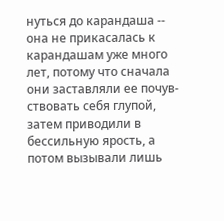нуться до карандаша -- она не прикасалась к карандашам уже много лет, потому что сначала они заставляли ее почув-ствовать себя глупой, затем приводили в бессильную ярость, а потом вызывали лишь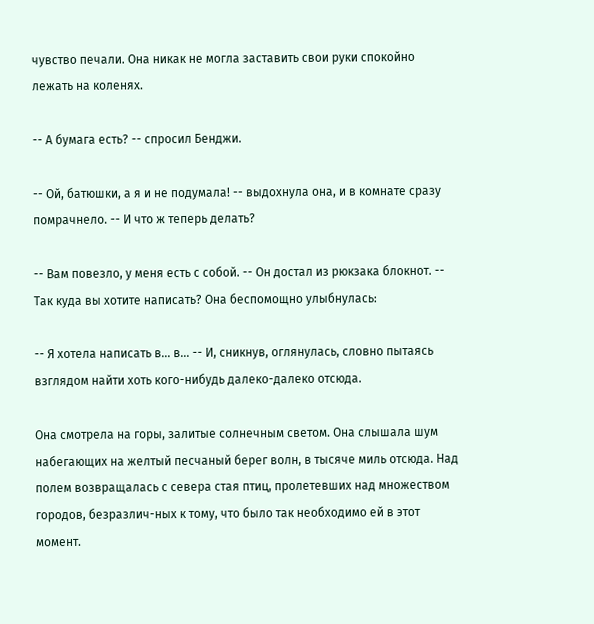чувство печали. Она никак не могла заставить свои руки спокойно лежать на коленях.

-- А бумага есть? -- спросил Бенджи.

-- Ой, батюшки, а я и не подумала! -- выдохнула она, и в комнате сразу помрачнело. -- И что ж теперь делать?

-- Вам повезло, у меня есть с собой. -- Он достал из рюкзака блокнот. -- Так куда вы хотите написать? Она беспомощно улыбнулась:

-- Я хотела написать в... в... -- И, сникнув, оглянулась, словно пытаясь взглядом найти хоть кого-нибудь далеко-далеко отсюда.

Она смотрела на горы, залитые солнечным светом. Она слышала шум набегающих на желтый песчаный берег волн, в тысяче миль отсюда. Над полем возвращалась с севера стая птиц, пролетевших над множеством городов, безразлич-ных к тому, что было так необходимо ей в этот момент.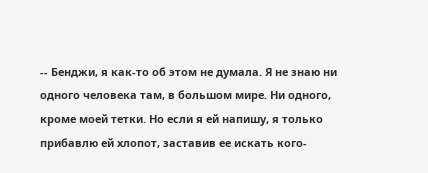-- Бенджи, я как-то об этом не думала. Я не знаю ни одного человека там, в большом мире. Ни одного, кроме моей тетки. Но если я ей напишу, я только прибавлю ей хлопот, заставив ее искать кого-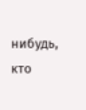нибудь, кто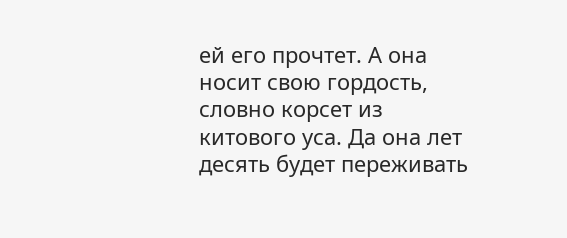ей его прочтет. А она носит свою гордость, словно корсет из китового уса. Да она лет десять будет переживать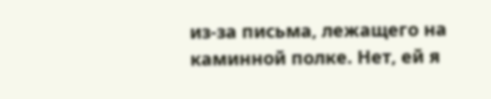из-за письма, лежащего на каминной полке. Нет, ей я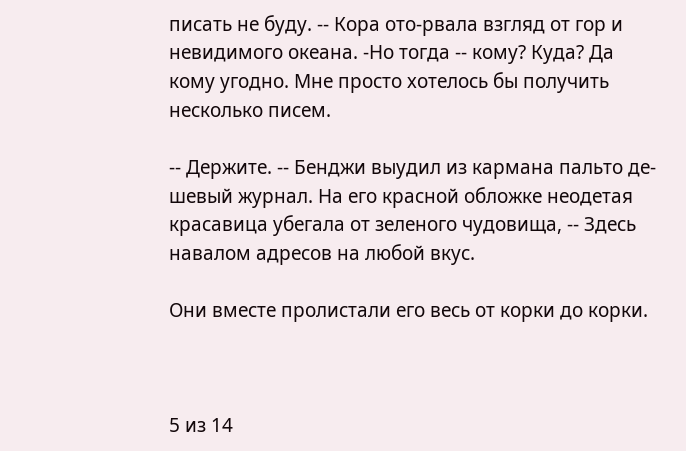писать не буду. -- Кора ото-рвала взгляд от гор и невидимого океана. -Но тогда -- кому? Куда? Да кому угодно. Мне просто хотелось бы получить несколько писем.

-- Держите. -- Бенджи выудил из кармана пальто де-шевый журнал. На его красной обложке неодетая красавица убегала от зеленого чудовища, -- Здесь навалом адресов на любой вкус.

Они вместе пролистали его весь от корки до корки.



5 из 14